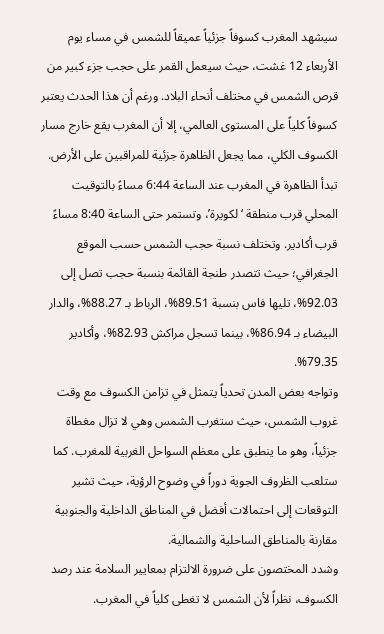سيشهد المغرب كسوفاً جزئياً عميقاً للشمس في مساء يوم الأربعاء 12 غشت، حيث سيعمل القمر على حجب جزء كبير من قرص الشمس في مختلف أنحاء البلاد. ورغم أن هذا الحدث يعتبر كسوفاً كلياً على المستوى العالمي، إلا أن المغرب يقع خارج مسار الكسوف الكلي، مما يجعل الظاهرة جزئية للمراقبين على الأرض.
تبدأ الظاهرة في المغرب عند الساعة 6:44 مساءً بالتوقيت المحلي قرب منطقة ‘لكويرة’، وتستمر حتى الساعة 8:40 مساءً قرب أكادير. وتختلف نسبة حجب الشمس حسب الموقع الجغرافي؛ حيث تتصدر طنجة القائمة بنسبة حجب تصل إلى 92.03%، تليها فاس بنسبة 89.51%، الرباط بـ 88.27%، والدار البيضاء بـ 86.94%، بينما تسجل مراكش 82.93%، وأكادير 79.35%.
وتواجه بعض المدن تحدياً يتمثل في تزامن الكسوف مع وقت غروب الشمس، حيث ستغرب الشمس وهي لا تزال مغطاة جزئياً، وهو ما ينطبق على معظم السواحل الغربية للمغرب. كما ستلعب الظروف الجوية دوراً في وضوح الرؤية، حيث تشير التوقعات إلى احتمالات أفضل في المناطق الداخلية والجنوبية مقارنة بالمناطق الساحلية والشمالية.
وشدد المختصون على ضرورة الالتزام بمعايير السلامة عند رصد الكسوف، نظراً لأن الشمس لا تغطى كلياً في المغرب.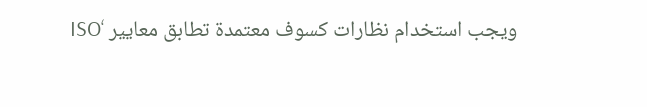ويجب استخدام نظارات كسوف معتمدة تطابق معايير ‘ISO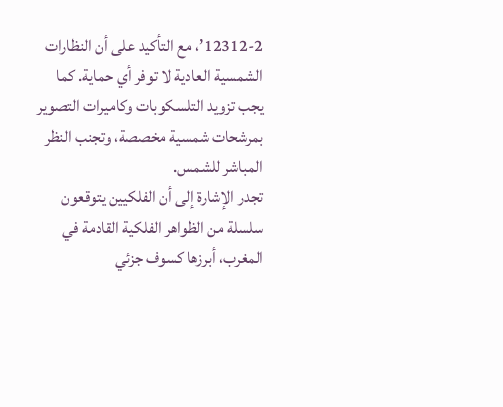12312-2’، مع التأكيد على أن النظارات الشمسية العادية لا توفر أي حماية. كما يجب تزويد التلسكوبات وكاميرات التصوير بمرشحات شمسية مخصصة، وتجنب النظر المباشر للشمس.
تجدر الإشارة إلى أن الفلكيين يتوقعون سلسلة من الظواهر الفلكية القادمة في المغرب، أبرزها كسوف جزئي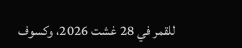للقمر في 28 غشت 2026، وكسوف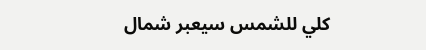كلي للشمس سيعبر شمال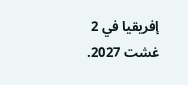إفريقيا في 2 غشت 2027.